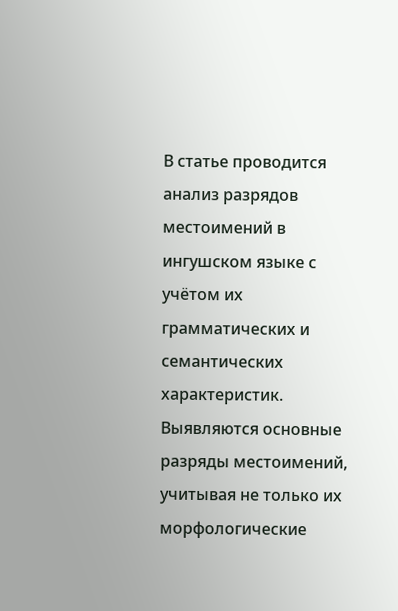В статье проводится анализ разрядов местоимений в ингушском языке с учётом их грамматических и семантических характеристик. Выявляются основные разряды местоимений, учитывая не только их морфологические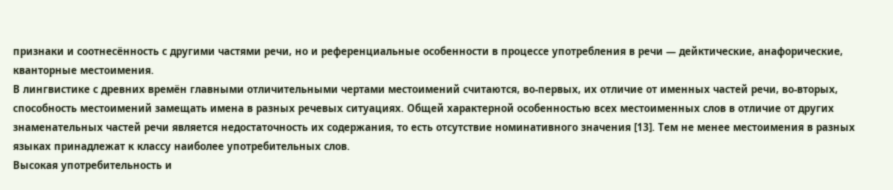признаки и соотнесённость с другими частями речи, но и референциальные особенности в процессе употребления в речи — дейктические, анафорические, кванторные местоимения.
В лингвистике с древних времён главными отличительными чертами местоимений считаются, во-первых, их отличие от именных частей речи, во-вторых, способность местоимений замещать имена в разных речевых ситуациях. Общей характерной особенностью всех местоименных слов в отличие от других знаменательных частей речи является недостаточность их содержания, то есть отсутствие номинативного значения [13]. Тем не менее местоимения в разных языках принадлежат к классу наиболее употребительных слов.
Высокая употребительность и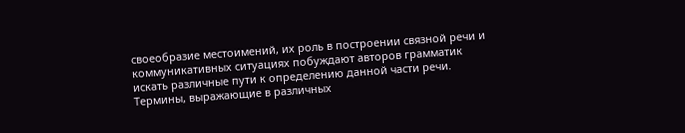своеобразие местоимений, их роль в построении связной речи и коммуникативных ситуациях побуждают авторов грамматик искать различные пути к определению данной части речи. Термины, выражающие в различных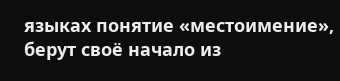языках понятие «местоимение», берут своё начало из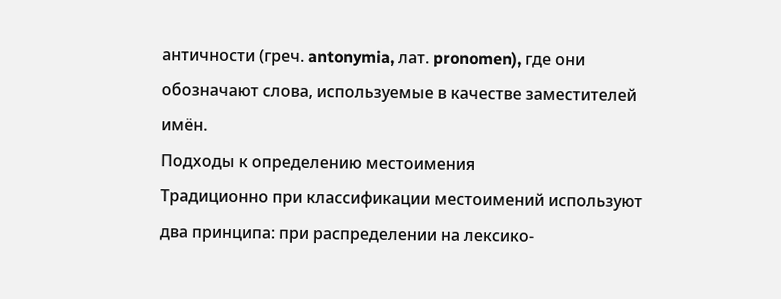античности (греч. antonymia, лат. pronomen), где они обозначают слова, используемые в качестве заместителей имён.
Подходы к определению местоимения
Традиционно при классификации местоимений используют два принципа: при распределении на лексико-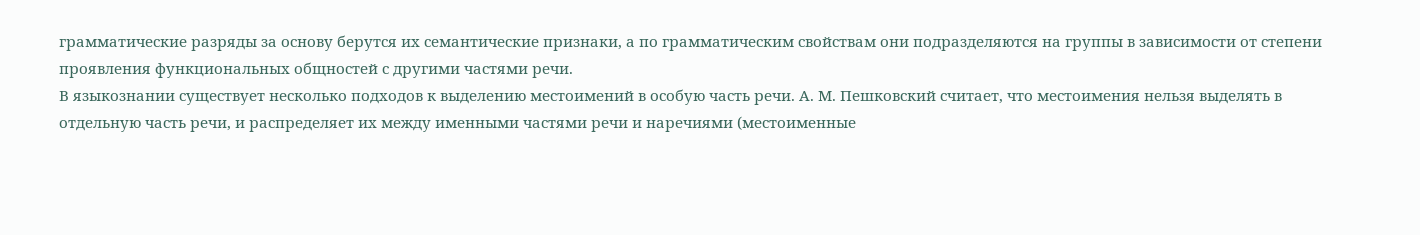грамматические разряды за основу берутся их семантические признаки, а по грамматическим свойствам они подразделяются на группы в зависимости от степени проявления функциональных общностей с другими частями речи.
В языкознании существует несколько подходов к выделению местоимений в особую часть речи. А. М. Пешковский считает, что местоимения нельзя выделять в отдельную часть речи, и распределяет их между именными частями речи и наречиями (местоименные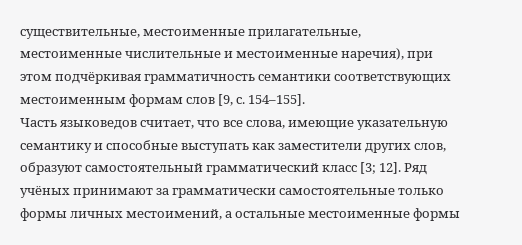существительные, местоименные прилагательные, местоименные числительные и местоименные наречия), при этом подчёркивая грамматичность семантики соответствующих местоименным формам слов [9, с. 154–155].
Часть языковедов считает, что все слова, имеющие указательную семантику и способные выступать как заместители других слов, образуют самостоятельный грамматический класс [3; 12]. Ряд учёных принимают за грамматически самостоятельные только формы личных местоимений, а остальные местоименные формы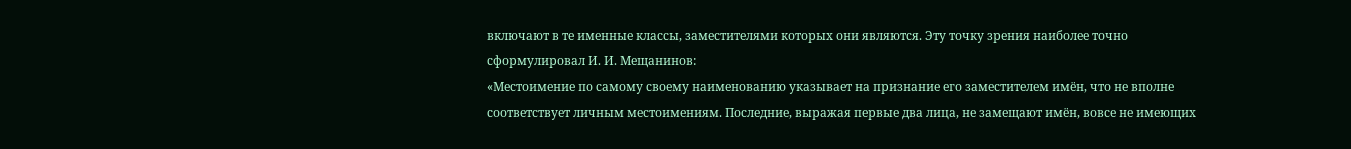включают в те именные классы, заместителями которых они являются. Эту точку зрения наиболее точно сформулировал И. И. Мещанинов:
«Местоимение по самому своему наименованию указывает на признание его заместителем имён, что не вполне соответствует личным местоимениям. Последние, выражая первые два лица, не замещают имён, вовсе не имеющих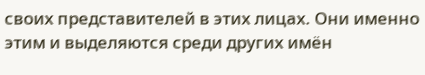своих представителей в этих лицах. Они именно этим и выделяются среди других имён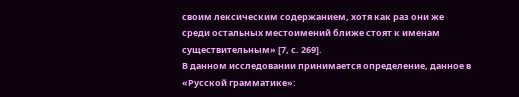своим лексическим содержанием, хотя как раз они же среди остальных местоимений ближе стоят к именам существительным» [7, с. 269].
В данном исследовании принимается определение, данное в «Русской грамматике»: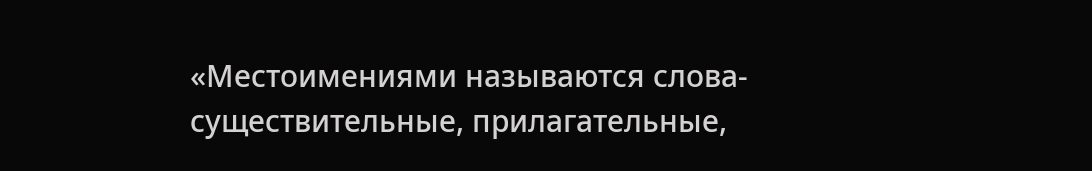«Местоимениями называются слова-существительные, прилагательные,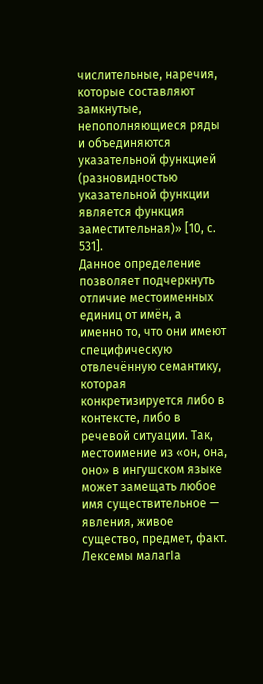числительные, наречия, которые составляют замкнутые, непополняющиеся ряды и объединяются указательной функцией (разновидностью указательной функции является функция заместительная)» [10, с. 531].
Данное определение позволяет подчеркнуть отличие местоименных единиц от имён, а именно то, что они имеют специфическую отвлечённую семантику, которая конкретизируется либо в контексте, либо в речевой ситуации. Так, местоимение из «он, она, оно» в ингушском языке может замещать любое имя существительное — явления, живое существо, предмет, факт. Лексемы малагIа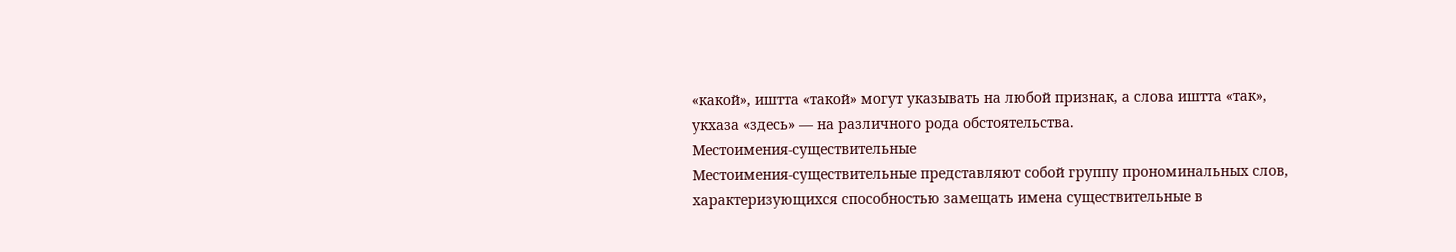«какой», иштта «такой» могут указывать на любой признак, а слова иштта «так», укхаза «здесь» — на различного рода обстоятельства.
Местоимения-существительные
Местоимения-существительные представляют собой группу прономинальных слов, характеризующихся способностью замещать имена существительные в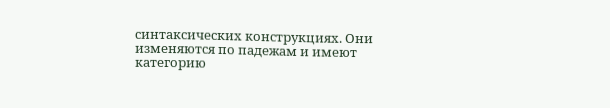синтаксических конструкциях. Они изменяются по падежам и имеют категорию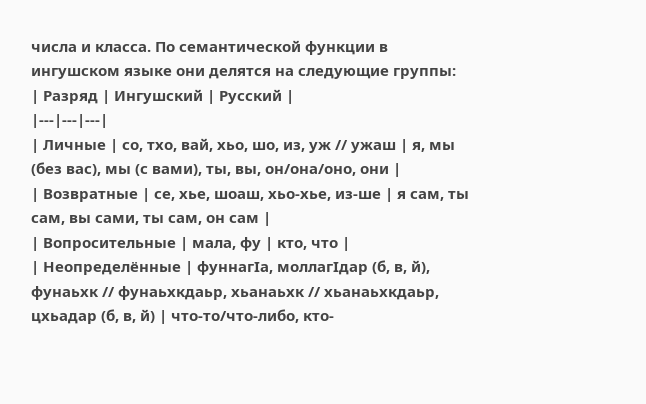числа и класса. По семантической функции в ингушском языке они делятся на следующие группы:
| Разряд | Ингушский | Русский |
|---|---|---|
| Личные | со, тхо, вай, хьо, шо, из, уж // ужаш | я, мы (без вас), мы (с вами), ты, вы, он/она/оно, они |
| Возвратные | се, хье, шоаш, хьо-хье, из-ше | я сам, ты сам, вы сами, ты сам, он сам |
| Вопросительные | мала, фу | кто, что |
| Неопределённые | фуннагIа, моллагIдар (б, в, й), фунаьхк // фунаьхкдаьр, хьанаьхк // хьанаьхкдаьр, цхьадар (б, в, й) | что-то/что-либо, кто-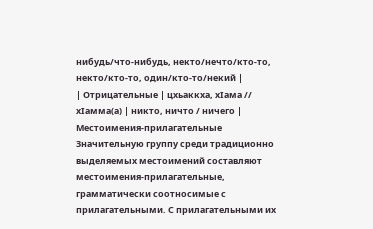нибудь/что-нибудь, некто/нечто/кто-то, некто/кто-то, один/кто-то/некий |
| Отрицательные | цхьаккха, хIама // хIамма(а) | никто, ничто / ничего |
Местоимения-прилагательные
Значительную группу среди традиционно выделяемых местоимений составляют местоимения-прилагательные, грамматически соотносимые с прилагательными. С прилагательными их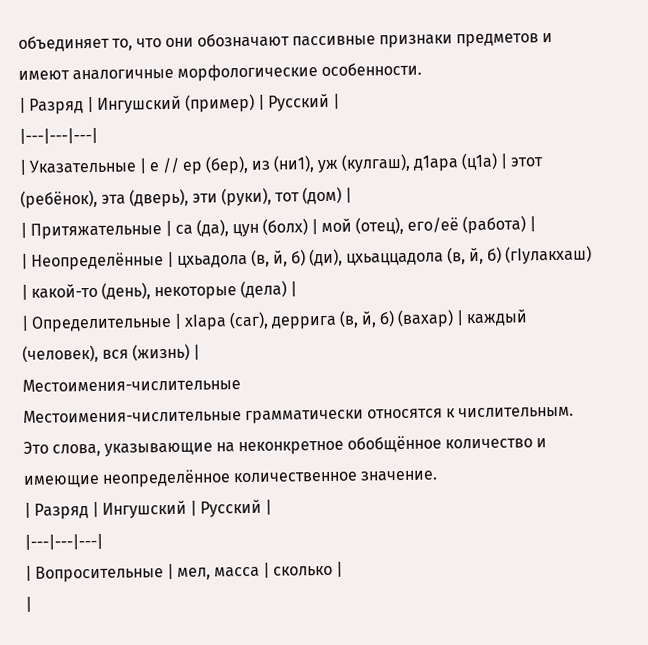объединяет то, что они обозначают пассивные признаки предметов и имеют аналогичные морфологические особенности.
| Разряд | Ингушский (пример) | Русский |
|---|---|---|
| Указательные | е // ер (бер), из (ни1), уж (кулгаш), д1ара (ц1а) | этот (ребёнок), эта (дверь), эти (руки), тот (дом) |
| Притяжательные | са (да), цун (болх) | мой (отец), его/её (работа) |
| Неопределённые | цхьадола (в, й, б) (ди), цхьаццадола (в, й, б) (гIулакхаш) | какой-то (день), некоторые (дела) |
| Определительные | хIара (саг), деррига (в, й, б) (вахар) | каждый (человек), вся (жизнь) |
Местоимения-числительные
Местоимения-числительные грамматически относятся к числительным. Это слова, указывающие на неконкретное обобщённое количество и имеющие неопределённое количественное значение.
| Разряд | Ингушский | Русский |
|---|---|---|
| Вопросительные | мел, масса | сколько |
|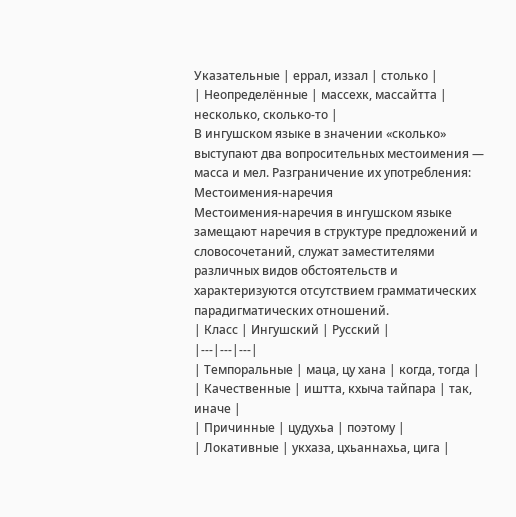Указательные | еррал, иззал | столько |
| Неопределённые | массехк, массайтта | несколько, сколько-то |
В ингушском языке в значении «сколько» выступают два вопросительных местоимения — масса и мел. Разграничение их употребления:
Местоимения-наречия
Местоимения-наречия в ингушском языке замещают наречия в структуре предложений и словосочетаний, служат заместителями различных видов обстоятельств и характеризуются отсутствием грамматических парадигматических отношений.
| Класс | Ингушский | Русский |
|---|---|---|
| Темпоральные | маца, цу хана | когда, тогда |
| Качественные | иштта, кхыча тайпара | так, иначе |
| Причинные | цудухьа | поэтому |
| Локативные | укхаза, цхьаннахьа, цига |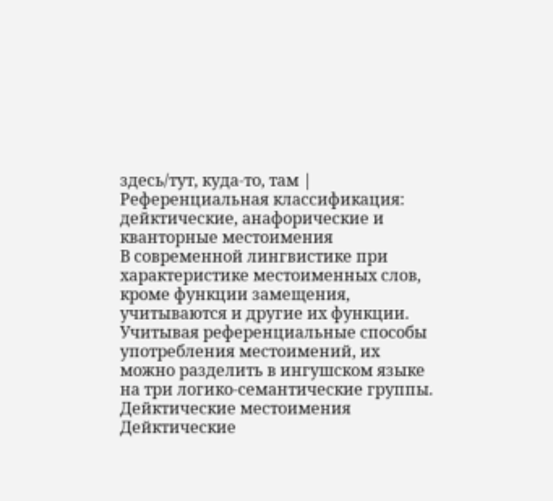здесь/тут, куда-то, там |
Референциальная классификация: дейктические, анафорические и кванторные местоимения
В современной лингвистике при характеристике местоименных слов, кроме функции замещения, учитываются и другие их функции. Учитывая референциальные способы употребления местоимений, их можно разделить в ингушском языке на три логико-семантические группы.
Дейктические местоимения
Дейктические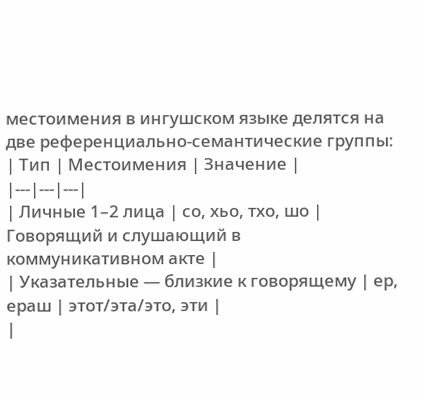местоимения в ингушском языке делятся на две референциально-семантические группы:
| Тип | Местоимения | Значение |
|---|---|---|
| Личные 1–2 лица | со, хьо, тхо, шо | Говорящий и слушающий в коммуникативном акте |
| Указательные — близкие к говорящему | ер, ераш | этот/эта/это, эти |
|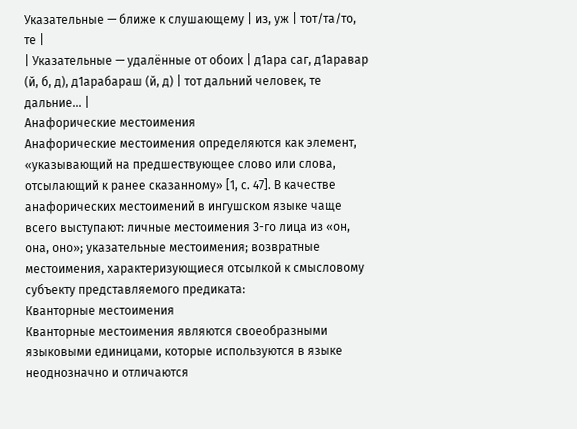Указательные — ближе к слушающему | из, уж | тот/та/то, те |
| Указательные — удалённые от обоих | д1ара саг, д1аравар (й, б, д), д1арабараш (й, д) | тот дальний человек, те дальние... |
Анафорические местоимения
Анафорические местоимения определяются как элемент, «указывающий на предшествующее слово или слова, отсылающий к ранее сказанному» [1, с. 47]. В качестве анафорических местоимений в ингушском языке чаще всего выступают: личные местоимения 3-го лица из «он, она, оно»; указательные местоимения; возвратные местоимения, характеризующиеся отсылкой к смысловому субъекту представляемого предиката:
Кванторные местоимения
Кванторные местоимения являются своеобразными языковыми единицами, которые используются в языке неоднозначно и отличаются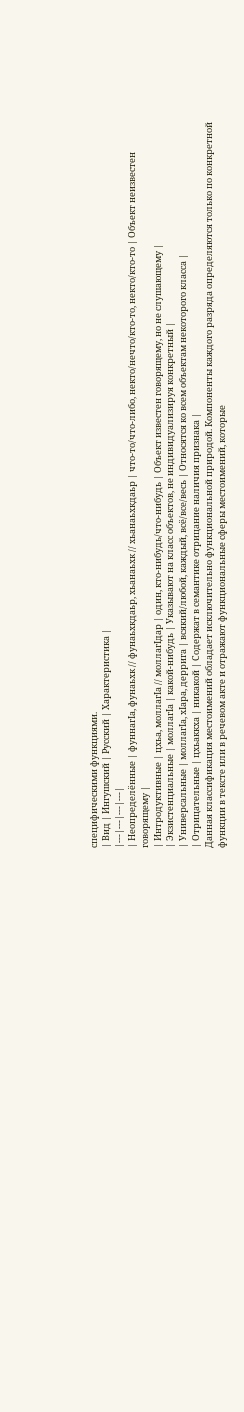специфическими функциями.
| Вид | Ингушский | Русский | Характеристика |
|---|---|---|---|
| Неопределённые | фуннагIа, фунаьхк // фунаьхкдаьр, хьанаьхк // хьанаьхкдаьр | что-то/что-либо, некто/нечто/кто-то, некто/кто-то | Объект неизвестен говорящему |
| Интродуктивные | цхьа, моллагIа // моллагIдар | один, кто-нибудь/что-нибудь | Объект известен говорящему, но не слушающему |
| Экзистенциальные | моллагIа | какой-нибудь | Указывают на класс объектов, не индивидуализируя конкретный |
| Универсальные | моллагIа, хIара, деррига | всякий/любой, каждый, всё/все/весь | Относятся ко всем объектам некоторого класса |
| Отрицательные | цхьаккха | никакой | Содержат в семантике отрицание наличия признака |
Данная классификация местоимений обладает исключительно функциональной природой. Компоненты каждого разряда определяются только по конкретной функции в тексте или в речевом акте и отражают функциональные сферы местоимений, которые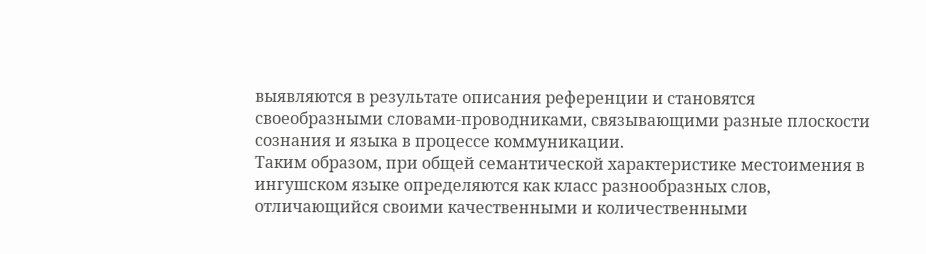выявляются в результате описания референции и становятся своеобразными словами-проводниками, связывающими разные плоскости сознания и языка в процессе коммуникации.
Таким образом, при общей семантической характеристике местоимения в ингушском языке определяются как класс разнообразных слов, отличающийся своими качественными и количественными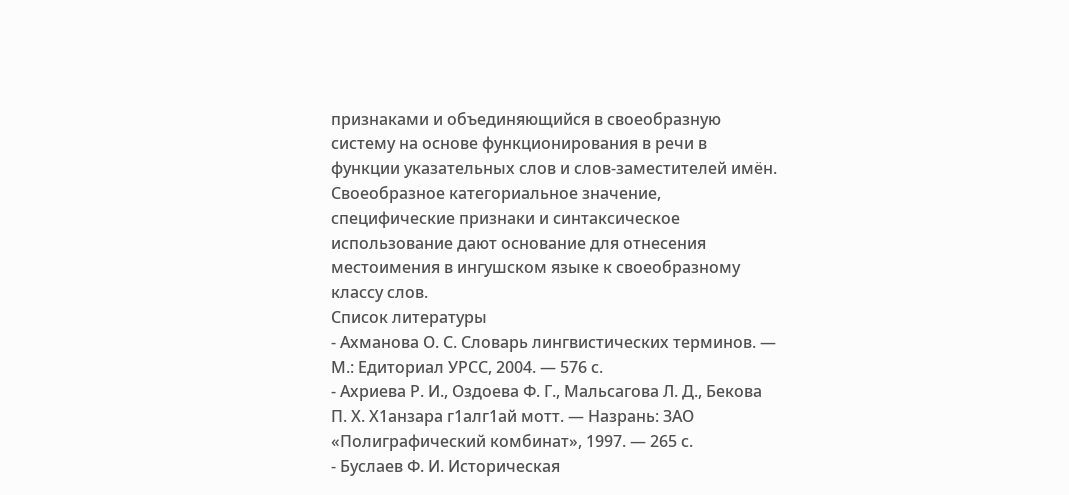признаками и объединяющийся в своеобразную систему на основе функционирования в речи в функции указательных слов и слов-заместителей имён. Своеобразное категориальное значение, специфические признаки и синтаксическое использование дают основание для отнесения местоимения в ингушском языке к своеобразному классу слов.
Список литературы
- Ахманова О. С. Словарь лингвистических терминов. — М.: Едиториал УРСС, 2004. — 576 с.
- Ахриева Р. И., Оздоева Ф. Г., Мальсагова Л. Д., Бекова П. Х. Х1анзара г1алг1ай мотт. — Назрань: ЗАО «Полиграфический комбинат», 1997. — 265 с.
- Буслаев Ф. И. Историческая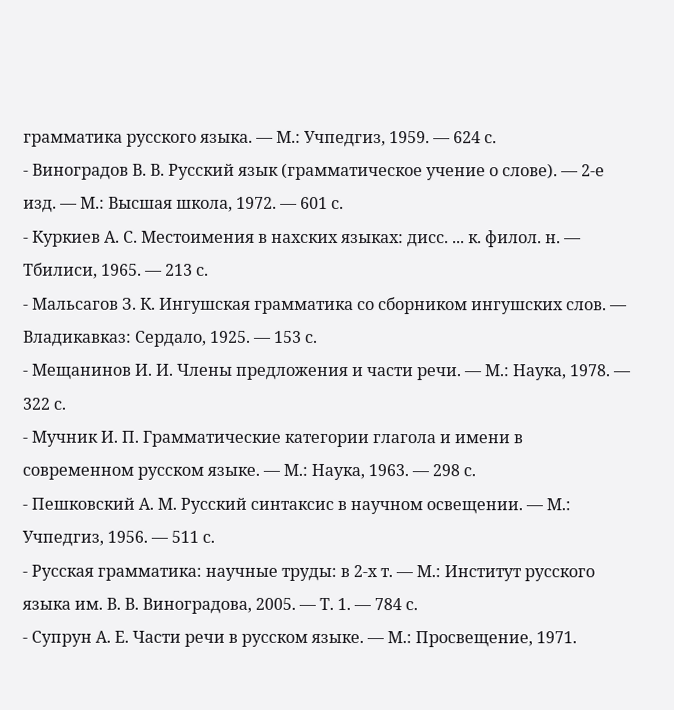грамматика русского языка. — М.: Учпедгиз, 1959. — 624 с.
- Виноградов В. В. Русский язык (грамматическое учение о слове). — 2-е изд. — М.: Высшая школа, 1972. — 601 с.
- Куркиев А. С. Местоимения в нахских языках: дисс. ... к. филол. н. — Тбилиси, 1965. — 213 с.
- Мальсагов З. К. Ингушская грамматика со сборником ингушских слов. — Владикавказ: Сердало, 1925. — 153 с.
- Мещанинов И. И. Члены предложения и части речи. — М.: Наука, 1978. — 322 с.
- Мучник И. П. Грамматические категории глагола и имени в современном русском языке. — М.: Наука, 1963. — 298 с.
- Пешковский А. М. Русский синтаксис в научном освещении. — М.: Учпедгиз, 1956. — 511 с.
- Русская грамматика: научные труды: в 2-х т. — М.: Институт русского языка им. В. В. Виноградова, 2005. — Т. 1. — 784 с.
- Супрун А. Е. Части речи в русском языке. — М.: Просвещение, 1971.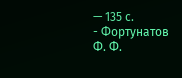— 135 с.
- Фортунатов Ф. Ф.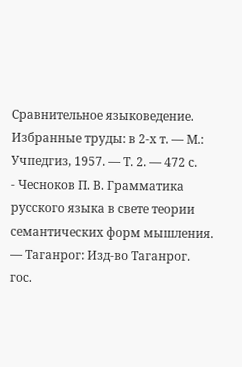Сравнительное языковедение. Избранные труды: в 2-х т. — М.: Учпедгиз, 1957. — Т. 2. — 472 с.
- Чесноков П. В. Грамматика русского языка в свете теории семантических форм мышления. — Таганрог: Изд-во Таганрог. гос.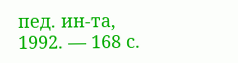пед. ин-та, 1992. — 168 с.